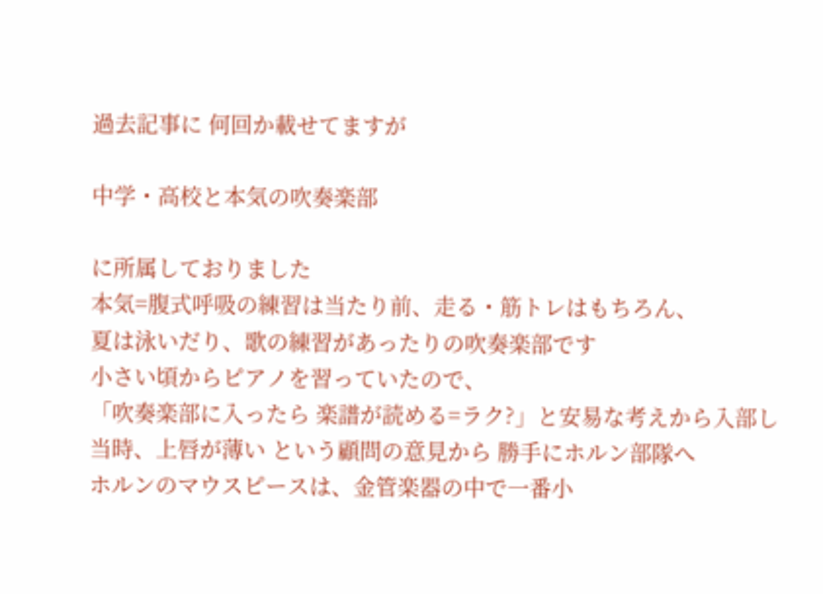過去記事に 何回か載せてますが

中学・高校と本気の吹奏楽部

に所属しておりました
本気=腹式呼吸の練習は当たり前、走る・筋トレはもちろん、
夏は泳いだり、歌の練習があったりの吹奏楽部です
小さい頃からピアノを習っていたので、
「吹奏楽部に入ったら 楽譜が読める=ラク?」と安易な考えから入部し
当時、上唇が薄い という顧問の意見から 勝手にホルン部隊へ
ホルンのマウスピースは、金管楽器の中で一番小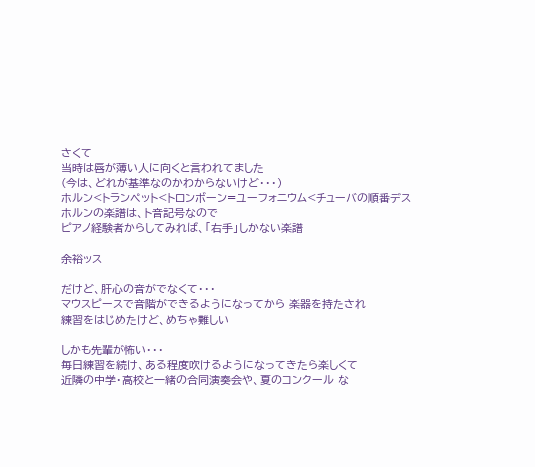さくて
当時は唇が薄い人に向くと言われてました
(今は、どれが基準なのかわからないけど・・・)
ホルン<トランペット<トロンボーン=ユーフォニウム<チューバの順番デス
ホルンの楽譜は、ト音記号なので
ピアノ経験者からしてみれば、「右手」しかない楽譜

余裕ッス

だけど、肝心の音がでなくて・・・
マウスピースで音階ができるようになってから 楽器を持たされ
練習をはじめたけど、めちゃ難しい

しかも先輩が怖い・・・
毎日練習を続け、ある程度吹けるようになってきたら楽しくて
近隣の中学・高校と一緒の合同演奏会や、夏のコンクール な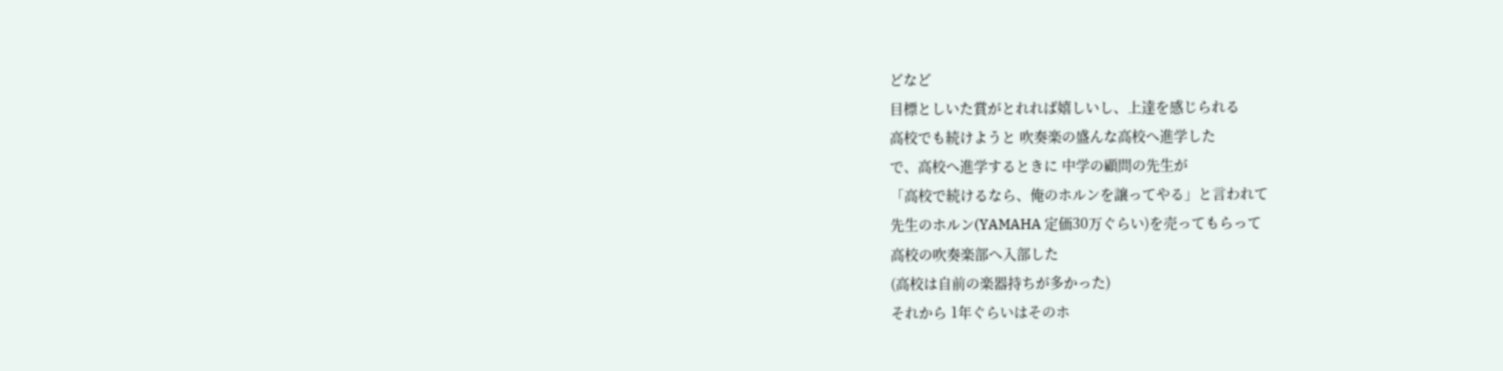どなど
目標としいた賞がとれれば嬉しいし、上達を感じられる
高校でも続けようと 吹奏楽の盛んな高校へ進学した
で、高校へ進学するときに 中学の顧問の先生が
「高校で続けるなら、俺のホルンを譲ってやる」と言われて
先生のホルン(YAMAHA 定価30万ぐらい)を売ってもらって
高校の吹奏楽部へ入部した
(高校は自前の楽器持ちが多かった)
それから 1年ぐらいはそのホ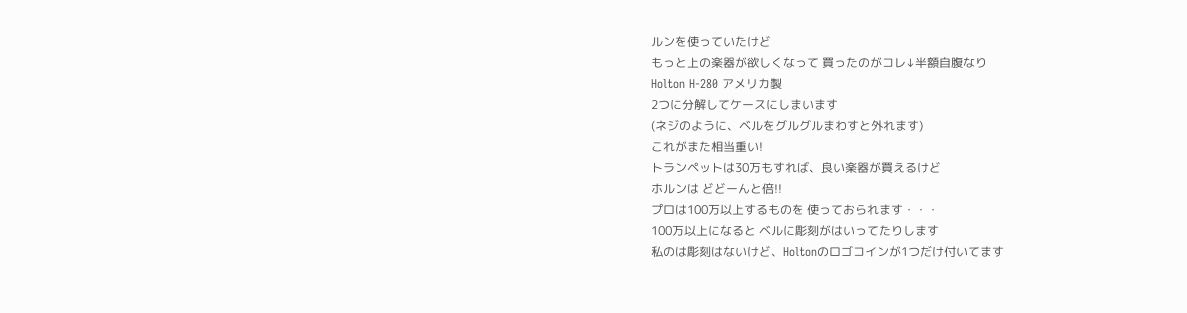ルンを使っていたけど
もっと上の楽器が欲しくなって 買ったのがコレ↓半額自腹なり
Holton H-280 アメリカ製
2つに分解してケースにしまいます
(ネジのように、ベルをグルグルまわすと外れます)
これがまた相当重い!
トランペットは30万もすれば、良い楽器が買えるけど
ホルンは どどーんと倍!!
プロは100万以上するものを 使っておられます・・・
100万以上になると ベルに彫刻がはいってたりします
私のは彫刻はないけど、Holtonのロゴコインが1つだけ付いてます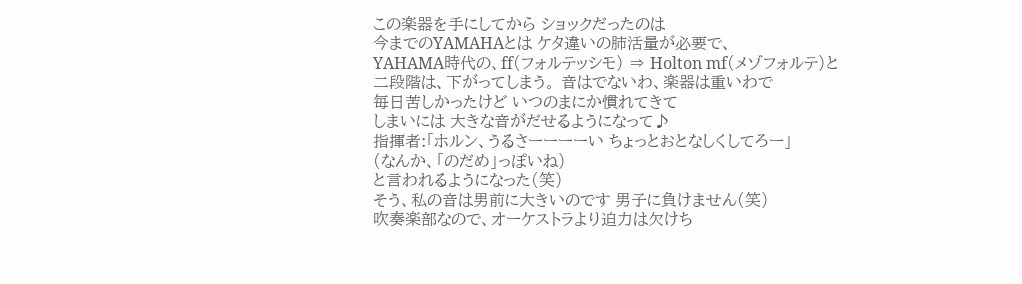この楽器を手にしてから ショックだったのは
今までのYAMAHAとは ケタ違いの肺活量が必要で、
YAHAMA時代の、ff(フォルテッシモ) ⇒ Holton mf(メゾフォルテ)と
二段階は、下がってしまう。 音はでないわ、楽器は重いわで
毎日苦しかったけど いつのまにか慣れてきて
しまいには 大きな音がだせるようになって♪
指揮者:「ホルン、うるさーーーーい ちょっとおとなしくしてろー」
(なんか、「のだめ」っぽいね)
と言われるようになった(笑)
そう、私の音は男前に大きいのです 男子に負けません(笑)
吹奏楽部なので、オーケストラより迫力は欠けち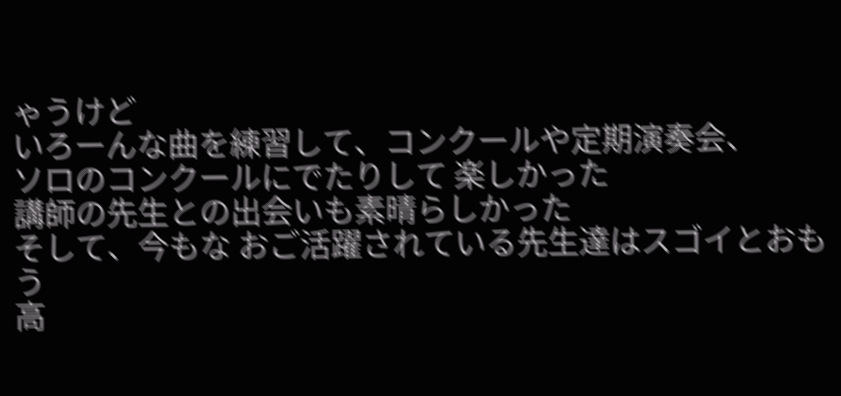ゃうけど
いろーんな曲を練習して、コンクールや定期演奏会、
ソロのコンクールにでたりして 楽しかった
講師の先生との出会いも素晴らしかった
そして、今もな おご活躍されている先生達はスゴイとおもう
高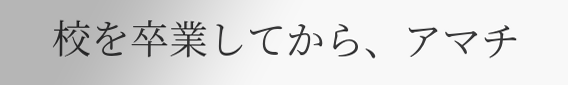校を卒業してから、アマチ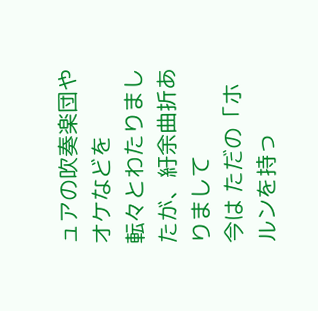ュアの吹奏楽団やオケなどを
転々とわたりましたが、紆余曲折ありまして
今は ただの「ホルンを持っ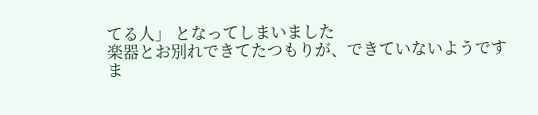てる人」 となってしまいました
楽器とお別れできてたつもりが、できていないようです
ま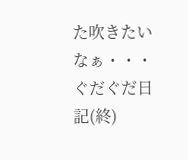た吹きたいなぁ・・・
ぐだぐだ日記(終)